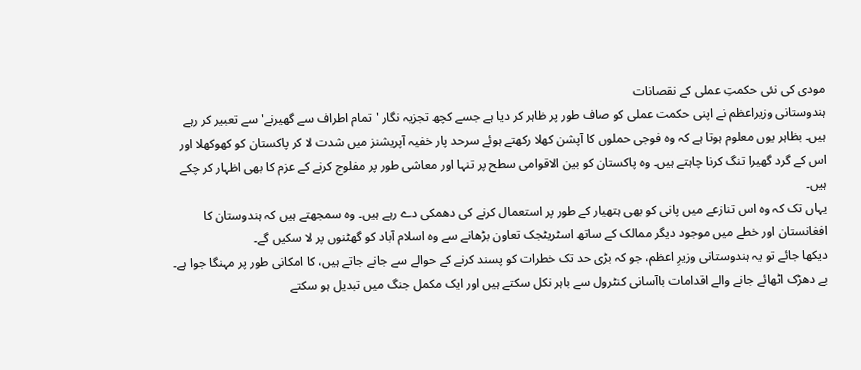مودی کی نئی حکمتِ عملی کے نقصانات
ہندوستانی وزیراعظم نے اپنی حکمت عملی کو صاف طور پر ظاہر کر دیا ہے جسے کچھ تجزیہ نگار 'تمام اطراف سے گھیرنے' سے تعبیر کر رہے ہیں۔ بظاہر یوں معلوم ہوتا ہے کہ وہ فوجی حملوں کا آپشن کھلا رکھتے ہوئے سرحد پار خفیہ آپریشنز میں شدت لا کر پاکستان کو کھوکھلا اور اس کے گرد گھیرا تنگ کرنا چاہتے ہیں۔ وہ پاکستان کو بین الاقوامی سطح پر تنہا اور معاشی طور پر مفلوج کرنے کے عزم کا بھی اظہار کر چکے ہیں۔
یہاں تک کہ وہ اس تنازعے میں پانی کو بھی ہتھیار کے طور پر استعمال کرنے کی دھمکی دے رہے ہیں۔ وہ سمجھتے ہیں کہ ہندوستان کا افغانستان اور خطے میں موجود دیگر ممالک کے ساتھ اسٹریٹجک تعاون بڑھانے سے وہ اسلام آباد کو گھٹنوں پر لا سکیں گے۔
دیکھا جائے تو یہ ہندوستانی وزیرِ اعظم، جو کہ بڑی حد تک خطرات کو پسند کرنے کے حوالے سے جانے جاتے ہیں، کا امکانی طور پر مہنگا جوا ہے۔ بے دھڑک اٹھائے جانے والے اقدامات باآسانی کنٹرول سے باہر نکل سکتے ہیں اور ایک مکمل جنگ میں تبدیل ہو سکتے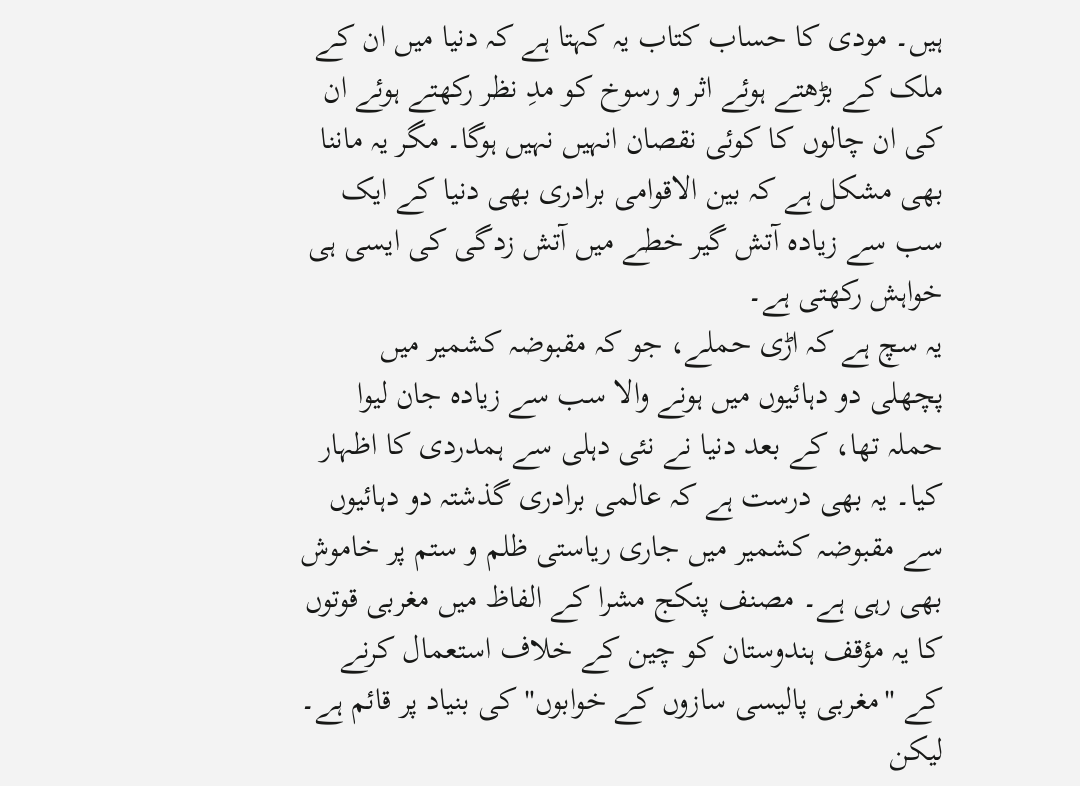ہیں۔ مودی کا حساب کتاب یہ کہتا ہے کہ دنیا میں ان کے ملک کے بڑھتے ہوئے اثر و رسوخ کو مدِ نظر رکھتے ہوئے ان کی ان چالوں کا کوئی نقصان انہیں نہیں ہوگا۔ مگر یہ ماننا بھی مشکل ہے کہ بین الاقوامی برادری بھی دنیا کے ایک سب سے زیادہ آتش گیر خطے میں آتش زدگی کی ایسی ہی خواہش رکھتی ہے۔
یہ سچ ہے کہ اڑی حملے، جو کہ مقبوضہ کشمیر میں پچھلی دو دہائیوں میں ہونے والا سب سے زیادہ جان لیوا حملہ تھا، کے بعد دنیا نے نئی دہلی سے ہمدردی کا اظہار کیا۔ یہ بھی درست ہے کہ عالمی برادری گذشتہ دو دہائیوں سے مقبوضہ کشمیر میں جاری ریاستی ظلم و ستم پر خاموش بھی رہی ہے۔ مصنف پنکج مشرا کے الفاظ میں مغربی قوتوں کا یہ مؤقف ہندوستان کو چین کے خلاف استعمال کرنے کے "مغربی پالیسی سازوں کے خوابوں" کی بنیاد پر قائم ہے۔
لیکن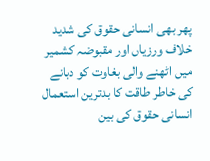پھر بھی انسانی حقوق کی شدید خلاف ورزیاں اور مقبوضہ کشمیر میں اٹھنے والی بغاوت کو دبانے کی خاطر طاقت کا بدترین استعمال انسانی حقوق کی بین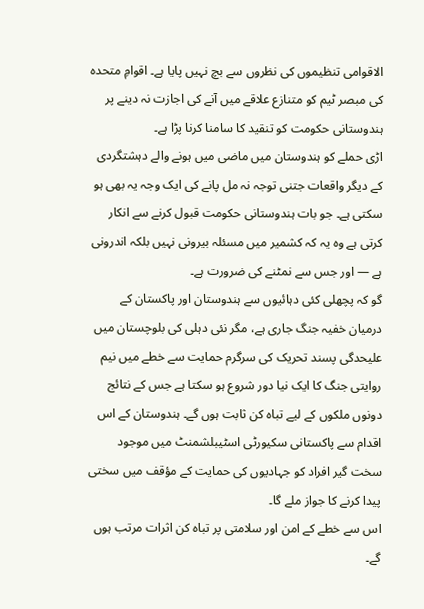الاقوامی تنظیموں کی نظروں سے بچ نہیں پایا ہے۔ اقوامِ متحدہ کی مبصر ٹیم کو متنازع علاقے میں آنے کی اجازت نہ دینے پر ہندوستانی حکومت کو تنقید کا سامنا کرنا پڑا ہے۔
اڑی حملے کو ہندوستان میں ماضی میں ہونے والے دہشتگردی کے دیگر واقعات جتنی توجہ نہ مل پانے کی ایک وجہ یہ بھی ہو سکتی ہے۔ جو بات ہندوستانی حکومت قبول کرنے سے انکار کرتی ہے وہ یہ کہ کشمیر میں مسئلہ بیرونی نہیں بلکہ اندرونی ہے — اور جس سے نمٹنے کی ضرورت ہے۔
گو کہ پچھلی کئی دہائیوں سے ہندوستان اور پاکستان کے درمیان خفیہ جنگ جاری ہے، مگر نئی دہلی کی بلوچستان میں علیحدگی پسند تحریک کی سرگرم حمایت سے خطے میں نیم روایتی جنگ کا ایک نیا دور شروع ہو سکتا ہے جس کے نتائج دونوں ملکوں کے لیے تباہ کن ثابت ہوں گے۔ ہندوستان کے اس اقدام سے پاکستانی سکیورٹی اسٹیبلشمنٹ میں موجود سخت گیر افراد کو جہادیوں کی حمایت کے مؤقف میں سختی پیدا کرنے کا جواز ملے گا۔
اس سے خطے کے امن اور سلامتی پر تباہ کن اثرات مرتب ہوں گے۔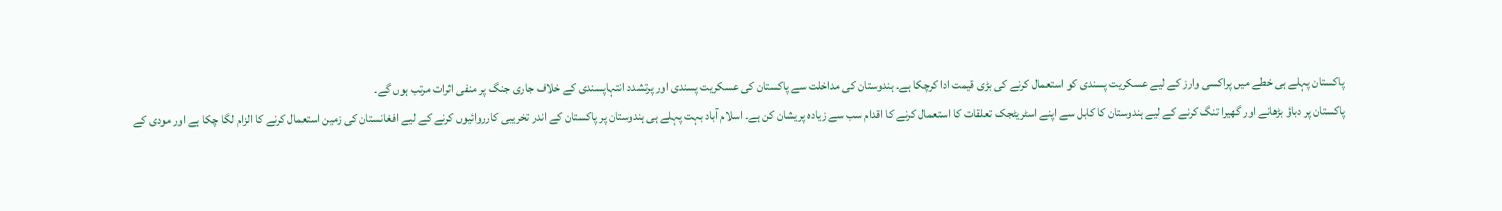پاکستان پہلے ہی خطے میں پراکسی وارز کے لیے عسکریت پسندی کو استعمال کرنے کی بڑی قیمت ادا کرچکا ہے۔ ہندوستان کی مداخلت سے پاکستان کی عسکریت پسندی اور پرتشدد انتہاپسندی کے خلاف جاری جنگ پر منفی اثرات مرتب ہوں گے۔
پاکستان پر دباؤ بڑھانے اور گھیرا تنگ کرنے کے لیے ہندوستان کا کابل سے اپنے اسٹریٹجک تعلقات کا استعمال کرنے کا اقدام سب سے زیادہ پریشان کن ہے۔ اسلام آباد بہت پہلے ہی ہندوستان پر پاکستان کے اندر تخریبی کارروائیوں کرنے کے لیے افغانستان کی زمین استعمال کرنے کا الزام لگا چکا ہے اور مودی کے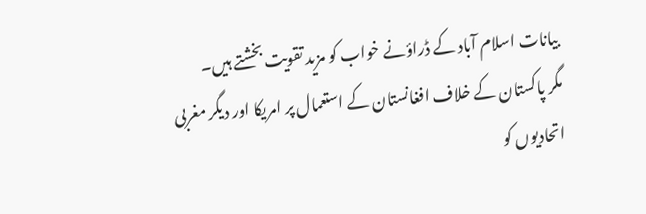بیانات اسلام آباد کے ڈراؤنے خواب کو مزید تقویت بخشتے ہیں۔
مگر پاکستان کے خلاف افغانستان کے استعمال پر امریکا اور دیگر مغربی اتحادیوں کو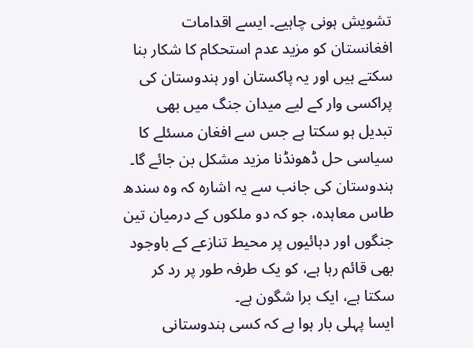تشویش ہونی چاہیے۔ ایسے اقدامات افغانستان کو مزید عدم استحکام کا شکار بنا سکتے ہیں اور یہ پاکستان اور ہندوستان کی پراکسی وار کے لیے میدان جنگ میں بھی تبدیل ہو سکتا ہے جس سے افغان مسئلے کا سیاسی حل ڈھونڈنا مزید مشکل بن جائے گا۔ ہندوستان کی جانب سے یہ اشارہ کہ وہ سندھ طاس معاہدہ، جو کہ دو ملکوں کے درمیان تین جنگوں اور دہائیوں پر محیط تنازعے کے باوجود بھی قائم رہا ہے، کو یک طرفہ طور پر رد کر سکتا ہے، ایک برا شگون ہے۔
ایسا پہلی بار ہوا ہے کہ کسی ہندوستانی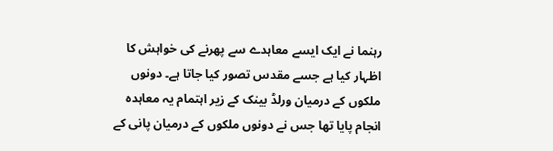رہنما نے ایک ایسے معاہدے سے پھرنے کی خواہش کا اظہار کیا ہے جسے مقدس تصور کیا جاتا ہے۔ دونوں ملکوں کے درمیان ورلڈ بینک کے زیر اہتمام یہ معاہدہ انجام پایا تھا جس نے دونوں ملکوں کے درمیان پانی کے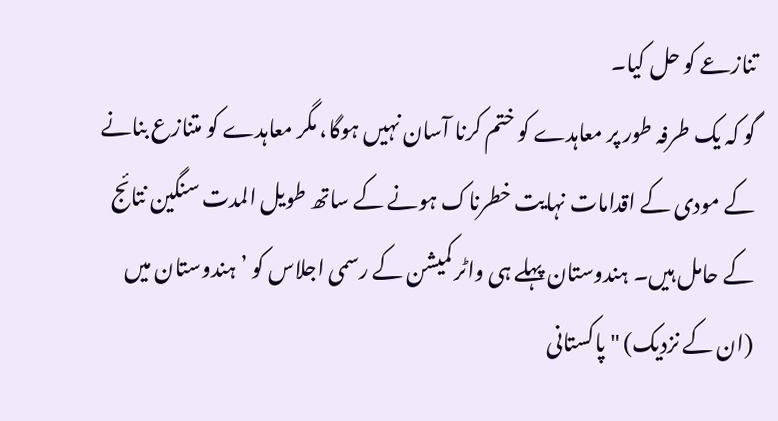تنازعے کو حل کیا۔
گو کہ یک طرفہ طور پر معاہدے کو ختم کرنا آسان نہیں ہوگا، مگر معاہدے کو متنازع بنانے کے مودی کے اقدامات نہایت خطرناک ہونے کے ساتھ طویل المدت سنگین نتائج کے حامل ہیں۔ ہندوستان پہلے ہی واٹر کمیشن کے رسمی اجلاس کو ’ہندوستان میں (ان کے نزدیک) "پاکستانی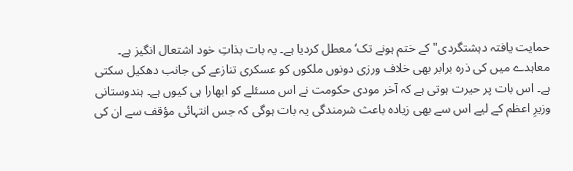حمایت یافتہ دہشتگردی" کے ختم ہونے تک‘ معطل کردیا ہے۔ یہ بات بذاتِ خود اشتعال انگیز ہے۔
معاہدے میں کی ذرہ برابر بھی خلاف ورزی دونوں ملکوں کو عسکری تنازعے کی جانب دھکیل سکتی ہے۔ اس بات پر حیرت ہوتی ہے کہ آخر مودی حکومت نے اس مسئلے کو ابھارا ہی کیوں ہے۔ ہندوستانی وزیرِ اعظم کے لیے اس سے بھی زیادہ باعث شرمندگی یہ بات ہوگی کہ جس انتہائی مؤقف سے ان کی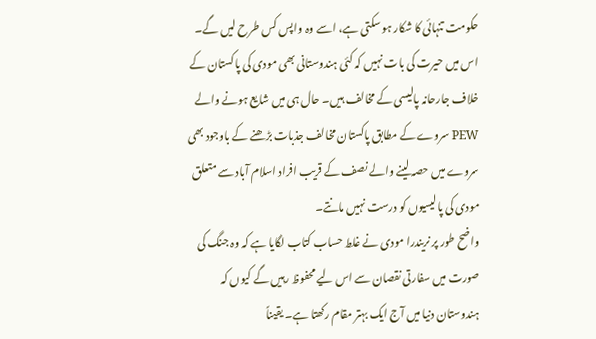حکومت تنہائی کا شکار ہو سکتی ہے، اسے وہ واپس کس طرح لیں گے۔
اس میں حیرت کی بات نہیں کہ کئی ہندوستانی بھی مودی کی پاکستان کے خلاف جارحانہ پالیسی کے مخالف ہیں۔ حال ہی میں شایع ہونے والے PEW سروے کے مطابق پاکستان مخالف جذبات بڑھنے کے باوجود بھی سروے میں حصہ لینے والے نصف کے قریب افراد اسلام آباد سے متعلق مودی کی پالیسیوں کو درست نہیں مانتے۔
واضح طور پر نریندرا مودی نے غلط حساب کتاب لگایا ہے کہ وہ جنگ کی صورت میں سفارتی نقصان سے اس لیے محفوظ رہیں گے کیوں کہ ہندوستان دنیا میں آج ایک بہتر مقام رکھتا ہے۔ یقیناً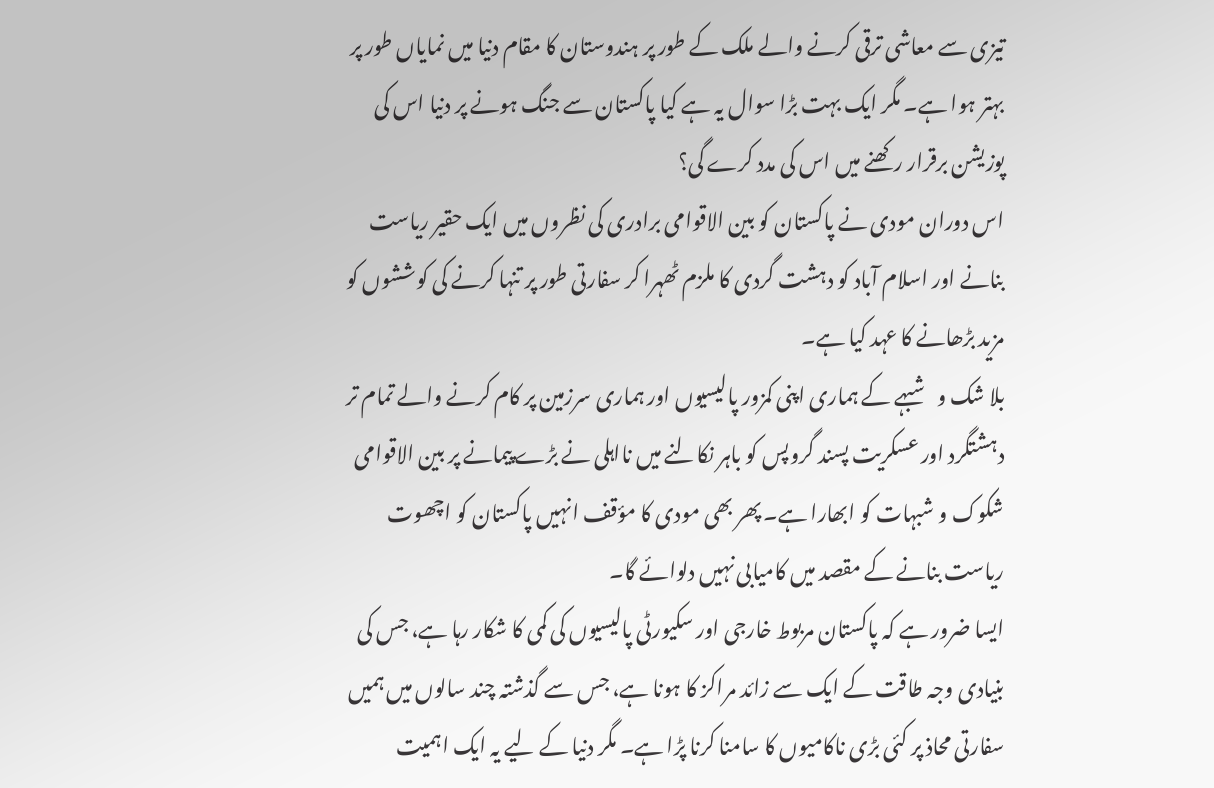تیزی سے معاشی ترقی کرنے والے ملک کے طور پر ہندوستان کا مقام دنیا میں نمایاں طور پر بہتر ہوا ہے۔ مگر ایک بہت بڑا سوال یہ ہے کیا پاکستان سے جنگ ہونے پر دنیا اس کی پوزیشن برقرار رکھنے میں اس کی مدد کرے گی؟
اس دوران مودی نے پاکستان کو بین الاقوامی برادری کی نظروں میں ایک حقیر ریاست بنانے اور اسلام آباد کو دہشت گردی کا ملزم ٹھہرا کر سفارتی طور پر تنہا کرنے کی کوششوں کو مزید بڑھانے کا عہد کیا ہے۔
بلا شک و شبہے کے ہماری اپنی کمزور پالیسیوں اور ہماری سرزمین پر کام کرنے والے تمام تر دہشتگرد اور عسکریت پسند گروپس کو باہر نکالنے میں نااہلی نے بڑے پیمانے پر بین الاقوامی شکوک و شبہات کو ابھارا ہے۔ پھر بھی مودی کا مؤقف انہیں پاکستان کو اچھوت ریاست بنانے کے مقصد میں کامیابی نہیں دلوائے گا۔
ایسا ضرور ہے کہ پاکستان مربوط خارجی اور سکیورٹی پالیسیوں کی کمی کا شکار رہا ہے، جس کی بنیادی وجہ طاقت کے ایک سے زائد مراکز کا ہونا ہے، جس سے گذشتہ چند سالوں میں ہمیں سفارتی محاذ پر کئی بڑی ناکامیوں کا سامنا کرنا پڑا ہے۔ مگر دنیا کے لیے یہ ایک اہمیت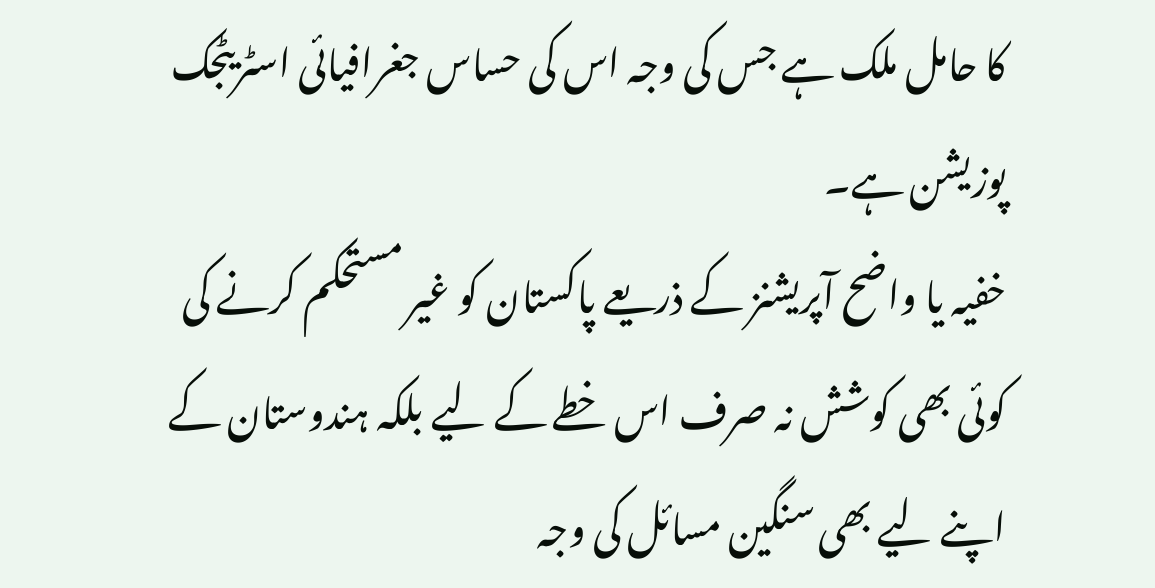کا حامل ملک ہے جس کی وجہ اس کی حساس جغرافیائی اسٹریٹجک پوزیشن ہے۔
خفیہ یا واضح آپریشنز کے ذریعے پاکستان کو غیر مستحکم کرنے کی کوئی بھی کوشش نہ صرف اس خطے کے لیے بلکہ ہندوستان کے اپنے لیے بھی سنگین مسائل کی وجہ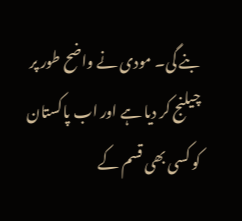بنے گی۔ مودی نے واضح طور پر چیلنج کر دیا ہے اور اب پاکستان کو کسی بھی قسم کے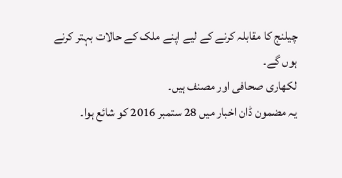چیلنج کا مقابلہ کرنے کے لیے اپنے ملک کے حالات بہتر کرنے ہوں گے۔
لکھاری صحافی اور مصنف ہیں۔
یہ مضمون ڈان اخبار میں 28 ستمبر 2016 کو شائع ہوا۔